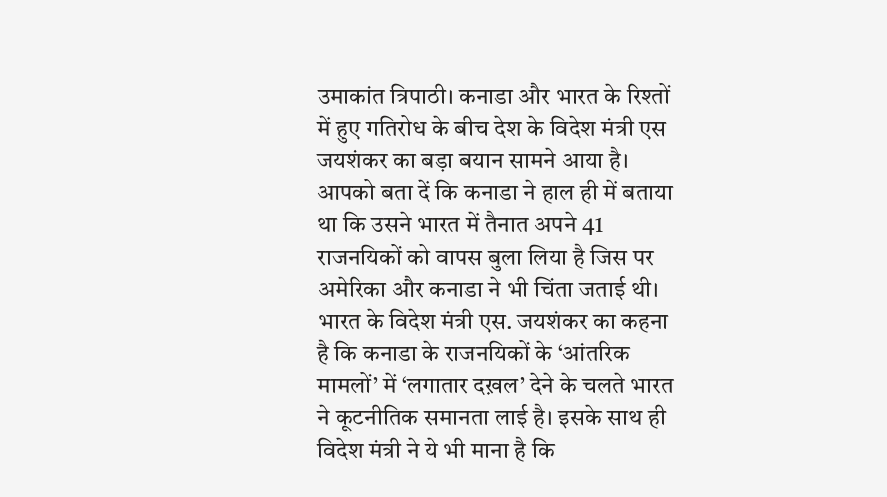उमाकांत त्रिपाठी। कनाडा और भारत के रिश्तों में हुए गतिरोध के बीच देश के विदेश मंत्री एस जयशंकर का बड़ा बयान सामने आया है। आपको बता दें कि कनाडा ने हाल ही में बताया था कि उसने भारत में तैनात अपने 41 राजनयिकों को वापस बुला लिया है जिस पर अमेरिका और कनाडा ने भी चिंता जताई थी। भारत के विदेश मंत्री एस. जयशंकर का कहना है कि कनाडा के राजनयिकों के ‘आंतरिक मामलों’ में ‘लगातार दख़ल’ देने के चलते भारत ने कूटनीतिक समानता लाई है। इसके साथ ही विदेश मंत्री ने ये भी माना है कि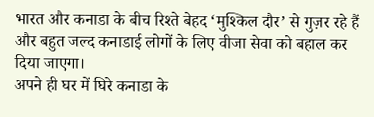भारत और कनाडा के बीच रिश्ते बेहद ‘मुश्किल दौर’ से गुज़र रहे हैं और बहुत जल्द कनाडाई लोगों के लिए वीजा सेवा को बहाल कर दिया जाएगा।
अपने ही घर में घिरे कनाडा के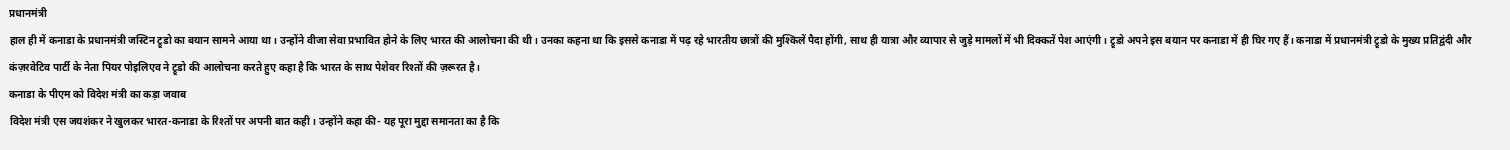प्रधानमंत्री
हाल ही में कनाडा के प्रधानमंत्री जस्टिन ट्रूडो का बयान सामने आया था। उन्होंने वीजा सेवा प्रभावित होने के लिए भारत की आलोचना की थी। उनका कहना था कि इससे कनाडा में पढ़ रहे भारतीय छात्रों की मुश्किलें पैदा होंगी, साथ ही यात्रा और व्यापार से जुड़े मामलों में भी दिक्कतें पेश आएंगी। ट्रूडो अपने इस बयान पर कनाडा में ही घिर गए हैं। कनाडा में प्रधानमंत्री ट्रूडो के मुख्य प्रतिद्वंदी और कंज़रवेटिव पार्टी के नेता पियर पोइलिएव ने ट्रूडो की आलोचना करते हुए कहा है कि भारत के साथ पेशेवर रिश्तों की ज़रूरत है।
कनाडा के पीएम को विदेश मंत्री का कड़ा जवाब
विदेश मंत्री एस जयशंकर ने खुलकर भारत-कनाडा के रिश्तों पर अपनी बात कही। उन्होंने कहा की- यह पूरा मुद्दा समानता का है कि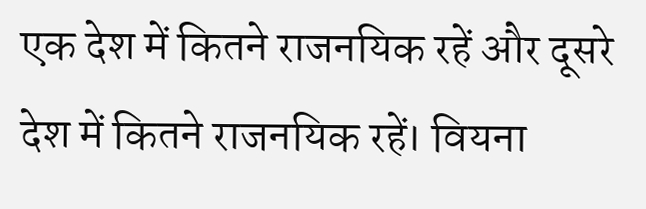एक देश में कितने राजनयिक रहें और दूसरे देश में कितने राजनयिक रहें। वियना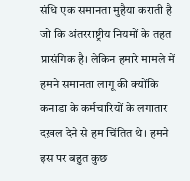संधि एक समानता मुहैया कराती है जो कि अंतरराष्ट्रीय नियमों के तहत प्रासंगिक है। लेकिन हमारे मामले में हमने समानता लागू की क्योंकि कनाडा के कर्मचारियों के लगातार दख़ल देने से हम चिंतित थे। हमने इस पर बहुत कुछ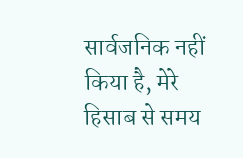सार्वजनिक नहीं किया है, मेरे हिसाब से समय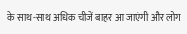के साथ-साथ अधिक चीजें बाहर आ जाएंगी और लोग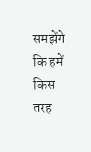समझेंगे कि हमें किस तरह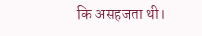कि असहजता थी।